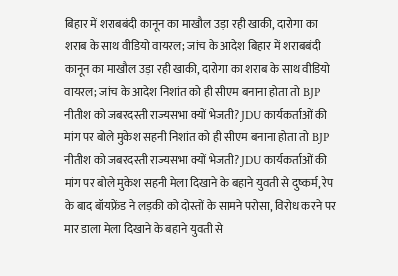बिहार में शराबबंदी कानून का माखौल उड़ा रही खाकी, दारोगा का शराब के साथ वीडियो वायरल; जांच के आदेश बिहार में शराबबंदी कानून का माखौल उड़ा रही खाकी, दारोगा का शराब के साथ वीडियो वायरल; जांच के आदेश निशांत को ही सीएम बनाना होता तो BJP नीतीश को जबरदस्ती राज्यसभा क्यों भेजती? JDU कार्यकर्ताओं की मांग पर बोले मुकेश सहनी निशांत को ही सीएम बनाना होता तो BJP नीतीश को जबरदस्ती राज्यसभा क्यों भेजती? JDU कार्यकर्ताओं की मांग पर बोले मुकेश सहनी मेला दिखाने के बहाने युवती से दुष्कर्म, रेप के बाद बॉयफ्रेंड ने लड़की को दोस्तों के सामने परोसा, विरोध करने पर मार डाला मेला दिखाने के बहाने युवती से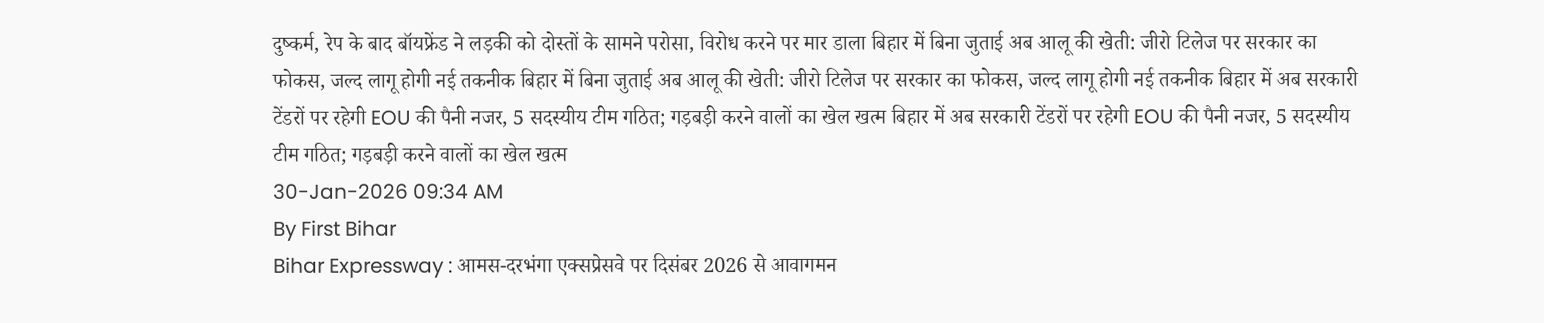दुष्कर्म, रेप के बाद बॉयफ्रेंड ने लड़की को दोस्तों के सामने परोसा, विरोध करने पर मार डाला बिहार में बिना जुताई अब आलू की खेती: जीरो टिलेज पर सरकार का फोकस, जल्द लागू होगी नई तकनीक बिहार में बिना जुताई अब आलू की खेती: जीरो टिलेज पर सरकार का फोकस, जल्द लागू होगी नई तकनीक बिहार में अब सरकारी टेंडरों पर रहेगी EOU की पैनी नजर, 5 सदस्यीय टीम गठित; गड़बड़ी करने वालों का खेल खत्म बिहार में अब सरकारी टेंडरों पर रहेगी EOU की पैनी नजर, 5 सदस्यीय टीम गठित; गड़बड़ी करने वालों का खेल खत्म
30-Jan-2026 09:34 AM
By First Bihar
Bihar Expressway : आमस-दरभंगा एक्सप्रेसवे पर दिसंबर 2026 से आवागमन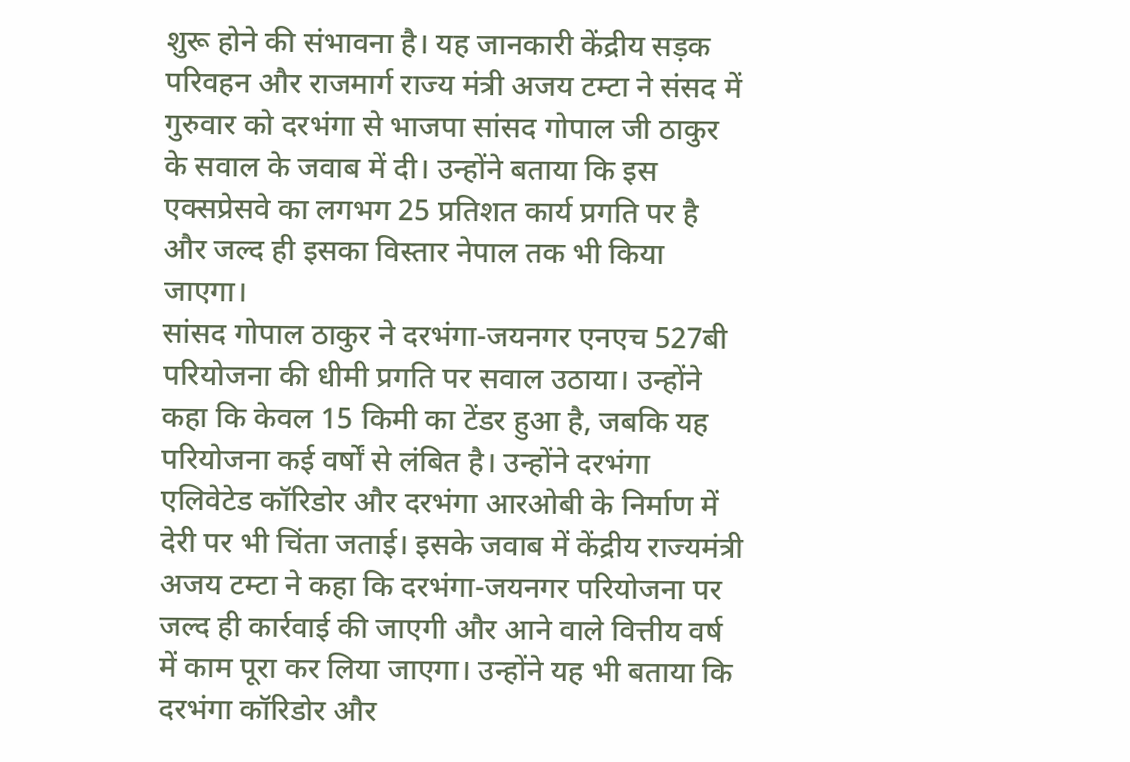शुरू होने की संभावना है। यह जानकारी केंद्रीय सड़क परिवहन और राजमार्ग राज्य मंत्री अजय टम्टा ने संसद में गुरुवार को दरभंगा से भाजपा सांसद गोपाल जी ठाकुर के सवाल के जवाब में दी। उन्होंने बताया कि इस एक्सप्रेसवे का लगभग 25 प्रतिशत कार्य प्रगति पर है और जल्द ही इसका विस्तार नेपाल तक भी किया जाएगा।
सांसद गोपाल ठाकुर ने दरभंगा-जयनगर एनएच 527बी परियोजना की धीमी प्रगति पर सवाल उठाया। उन्होंने कहा कि केवल 15 किमी का टेंडर हुआ है, जबकि यह परियोजना कई वर्षों से लंबित है। उन्होंने दरभंगा एलिवेटेड कॉरिडोर और दरभंगा आरओबी के निर्माण में देरी पर भी चिंता जताई। इसके जवाब में केंद्रीय राज्यमंत्री अजय टम्टा ने कहा कि दरभंगा-जयनगर परियोजना पर जल्द ही कार्रवाई की जाएगी और आने वाले वित्तीय वर्ष में काम पूरा कर लिया जाएगा। उन्होंने यह भी बताया कि दरभंगा कॉरिडोर और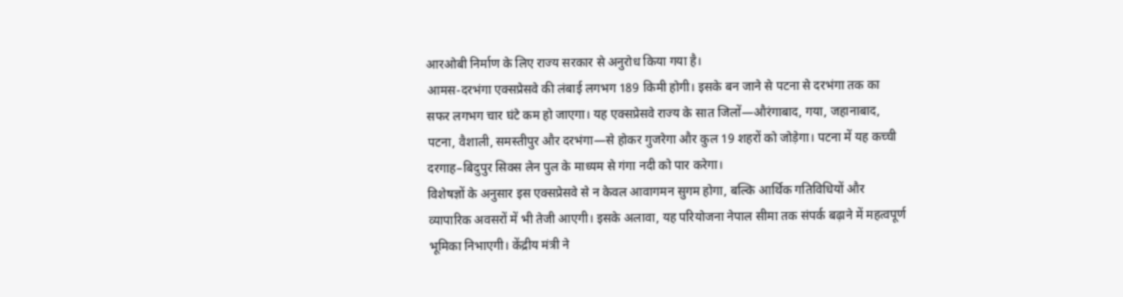आरओबी निर्माण के लिए राज्य सरकार से अनुरोध किया गया है।
आमस-दरभंगा एक्सप्रेसवे की लंबाई लगभग 189 किमी होगी। इसके बन जाने से पटना से दरभंगा तक का सफर लगभग चार घंटे कम हो जाएगा। यह एक्सप्रेसवे राज्य के सात जिलों—औरंगाबाद, गया, जहानाबाद, पटना, वैशाली, समस्तीपुर और दरभंगा—से होकर गुजरेगा और कुल 19 शहरों को जोड़ेगा। पटना में यह कच्ची दरगाह–बिदुपुर सिक्स लेन पुल के माध्यम से गंगा नदी को पार करेगा।
विशेषज्ञों के अनुसार इस एक्सप्रेसवे से न केवल आवागमन सुगम होगा, बल्कि आर्थिक गतिविधियों और व्यापारिक अवसरों में भी तेजी आएगी। इसके अलावा, यह परियोजना नेपाल सीमा तक संपर्क बढ़ाने में महत्वपूर्ण भूमिका निभाएगी। केंद्रीय मंत्री ने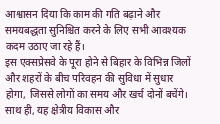आश्वासन दिया कि काम की गति बढ़ाने और समयबद्धता सुनिश्चित करने के लिए सभी आवश्यक कदम उठाए जा रहे हैं।
इस एक्सप्रेसवे के पूरा होने से बिहार के विभिन्न जिलों और शहरों के बीच परिवहन की सुविधा में सुधार होगा, जिससे लोगों का समय और खर्च दोनों बचेंगे। साथ ही, यह क्षेत्रीय विकास और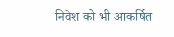निवेश को भी आकर्षित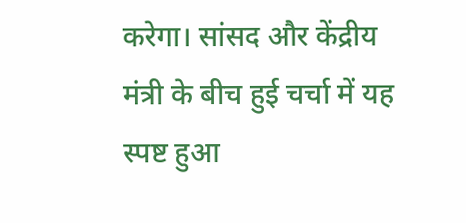करेगा। सांसद और केंद्रीय मंत्री के बीच हुई चर्चा में यह स्पष्ट हुआ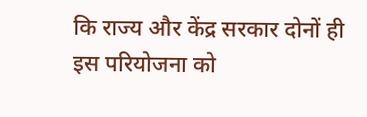कि राज्य और केंद्र सरकार दोनों ही इस परियोजना को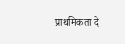प्राथमिकता दे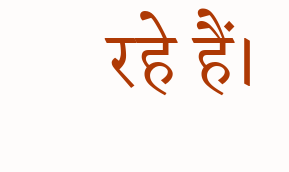रहे हैं।